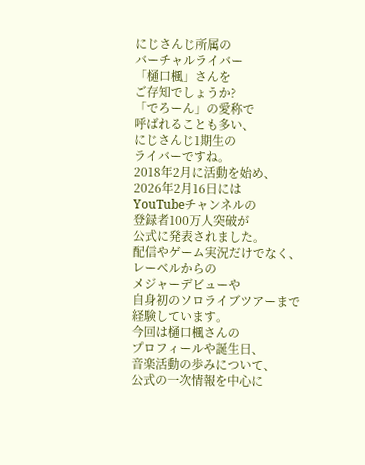にじさんじ所属の
バーチャルライバー
「樋口楓」さんを
ご存知でしょうか?
「でろーん」の愛称で
呼ばれることも多い、
にじさんじ1期生の
ライバーですね。
2018年2月に活動を始め、
2026年2月16日には
YouTubeチャンネルの
登録者100万人突破が
公式に発表されました。
配信やゲーム実況だけでなく、
レーベルからの
メジャーデビューや
自身初のソロライブツアーまで
経験しています。
今回は樋口楓さんの
プロフィールや誕生日、
音楽活動の歩みについて、
公式の一次情報を中心に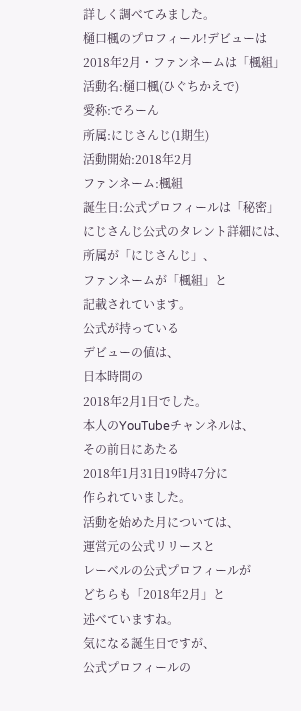詳しく調べてみました。
樋口楓のプロフィール!デビューは2018年2月・ファンネームは「楓組」
活動名:樋口楓(ひぐちかえで)
愛称:でろーん
所属:にじさんじ(1期生)
活動開始:2018年2月
ファンネーム:楓組
誕生日:公式プロフィールは「秘密」
にじさんじ公式のタレント詳細には、
所属が「にじさんじ」、
ファンネームが「楓組」と
記載されています。
公式が持っている
デビューの値は、
日本時間の
2018年2月1日でした。
本人のYouTubeチャンネルは、
その前日にあたる
2018年1月31日19時47分に
作られていました。
活動を始めた月については、
運営元の公式リリースと
レーベルの公式プロフィールが
どちらも「2018年2月」と
述べていますね。
気になる誕生日ですが、
公式プロフィールの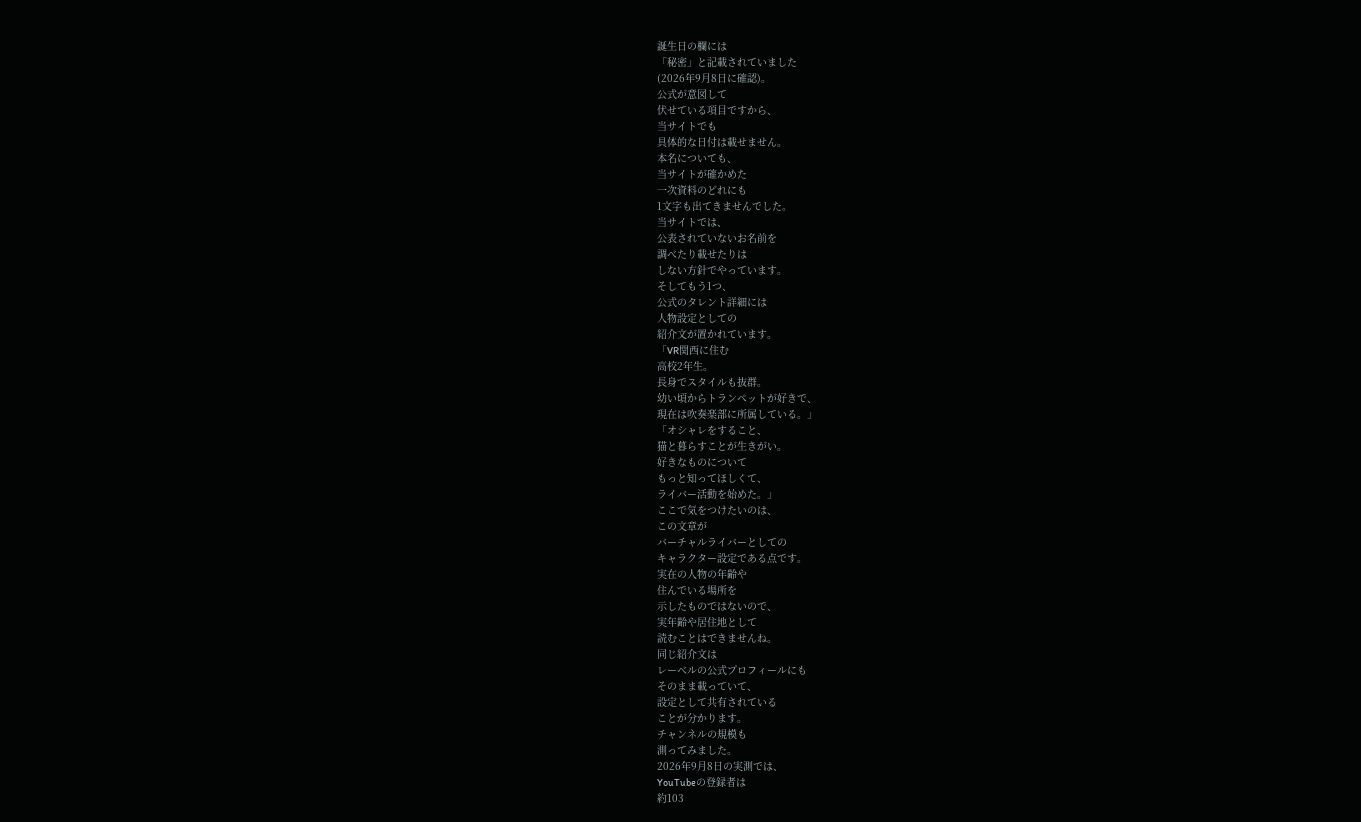誕生日の欄には
「秘密」と記載されていました
(2026年9月8日に確認)。
公式が意図して
伏せている項目ですから、
当サイトでも
具体的な日付は載せません。
本名についても、
当サイトが確かめた
一次資料のどれにも
1文字も出てきませんでした。
当サイトでは、
公表されていないお名前を
調べたり載せたりは
しない方針でやっています。
そしてもう1つ、
公式のタレント詳細には
人物設定としての
紹介文が置かれています。
「VR関西に住む
高校2年生。
長身でスタイルも抜群。
幼い頃からトランペットが好きで、
現在は吹奏楽部に所属している。」
「オシャレをすること、
猫と暮らすことが生きがい。
好きなものについて
もっと知ってほしくて、
ライバー活動を始めた。」
ここで気をつけたいのは、
この文章が
バーチャルライバーとしての
キャラクター設定である点です。
実在の人物の年齢や
住んでいる場所を
示したものではないので、
実年齢や居住地として
読むことはできませんね。
同じ紹介文は
レーベルの公式プロフィールにも
そのまま載っていて、
設定として共有されている
ことが分かります。
チャンネルの規模も
測ってみました。
2026年9月8日の実測では、
YouTubeの登録者は
約103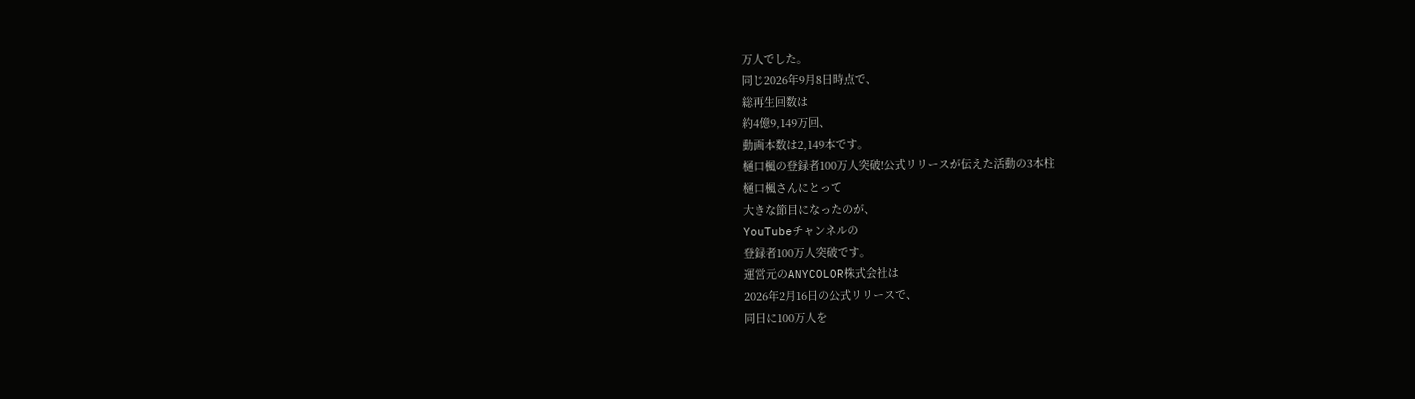万人でした。
同じ2026年9月8日時点で、
総再生回数は
約4億9,149万回、
動画本数は2,149本です。
樋口楓の登録者100万人突破!公式リリースが伝えた活動の3本柱
樋口楓さんにとって
大きな節目になったのが、
YouTubeチャンネルの
登録者100万人突破です。
運営元のANYCOLOR株式会社は
2026年2月16日の公式リリースで、
同日に100万人を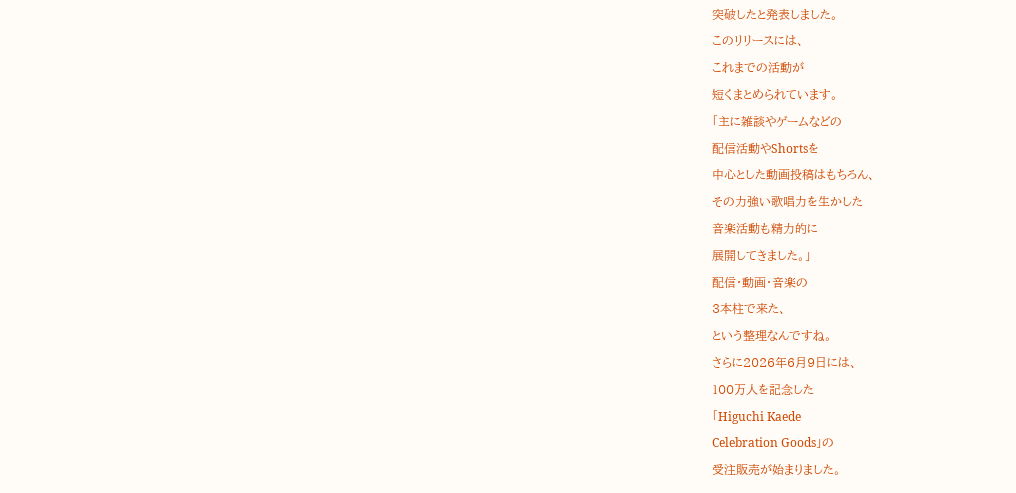突破したと発表しました。
このリリースには、
これまでの活動が
短くまとめられています。
「主に雑談やゲームなどの
配信活動やShortsを
中心とした動画投稿はもちろん、
その力強い歌唱力を生かした
音楽活動も精力的に
展開してきました。」
配信・動画・音楽の
3本柱で来た、
という整理なんですね。
さらに2026年6月9日には、
100万人を記念した
「Higuchi Kaede
Celebration Goods」の
受注販売が始まりました。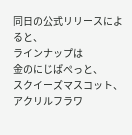同日の公式リリースによると、
ラインナップは
金のにじぱぺっと、
スクイーズマスコット、
アクリルフラワ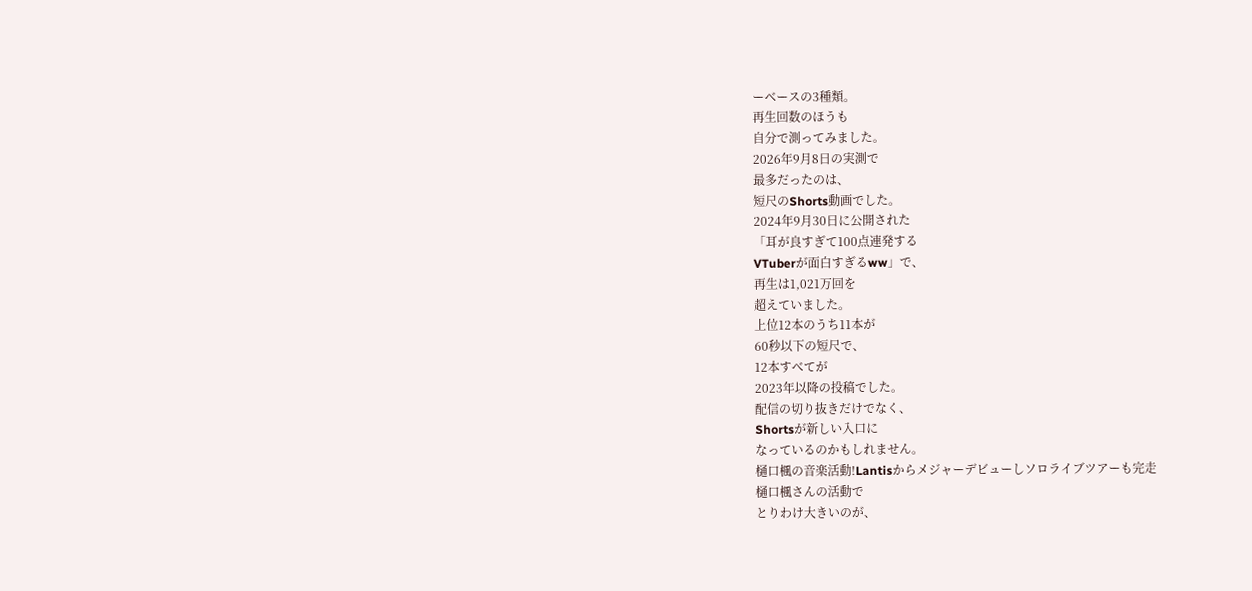ーベースの3種類。
再生回数のほうも
自分で測ってみました。
2026年9月8日の実測で
最多だったのは、
短尺のShorts動画でした。
2024年9月30日に公開された
「耳が良すぎて100点連発する
VTuberが面白すぎるww」で、
再生は1,021万回を
超えていました。
上位12本のうち11本が
60秒以下の短尺で、
12本すべてが
2023年以降の投稿でした。
配信の切り抜きだけでなく、
Shortsが新しい入口に
なっているのかもしれません。
樋口楓の音楽活動!Lantisからメジャーデビューしソロライブツアーも完走
樋口楓さんの活動で
とりわけ大きいのが、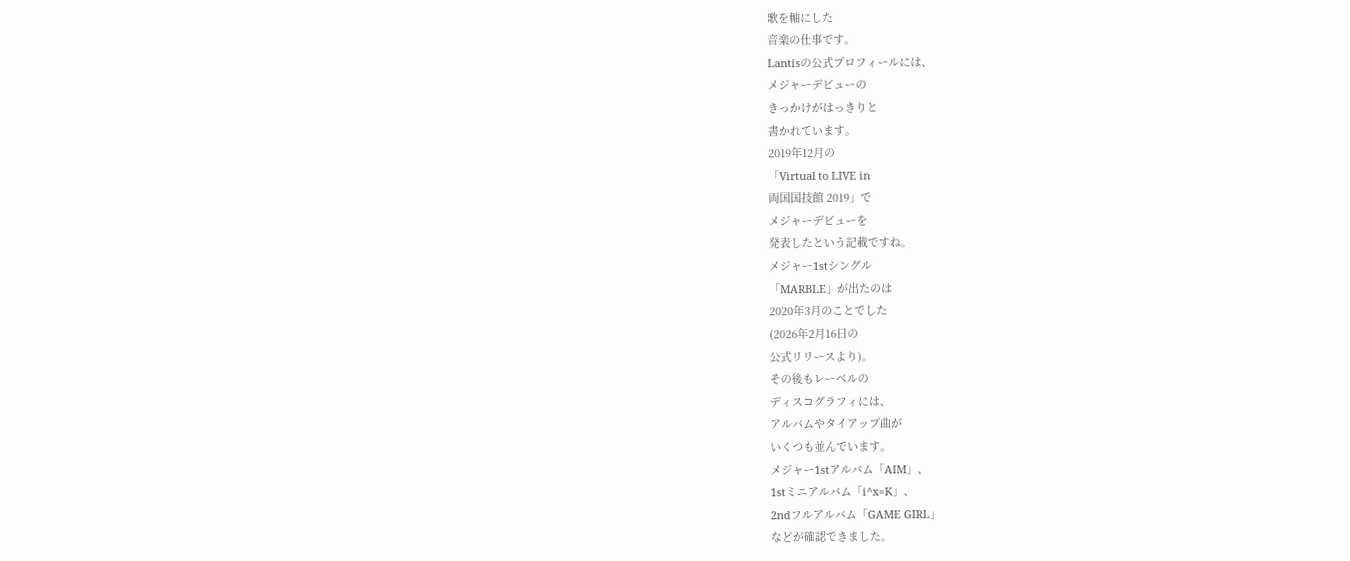歌を軸にした
音楽の仕事です。
Lantisの公式プロフィールには、
メジャーデビューの
きっかけがはっきりと
書かれています。
2019年12月の
「Virtual to LIVE in
両国国技館 2019」で
メジャーデビューを
発表したという記載ですね。
メジャー1stシングル
「MARBLE」が出たのは
2020年3月のことでした
(2026年2月16日の
公式リリースより)。
その後もレーベルの
ディスコグラフィには、
アルバムやタイアップ曲が
いくつも並んでいます。
メジャー1stアルバム「AIM」、
1stミニアルバム「i^x=K」、
2ndフルアルバム「GAME GIRL」
などが確認できました。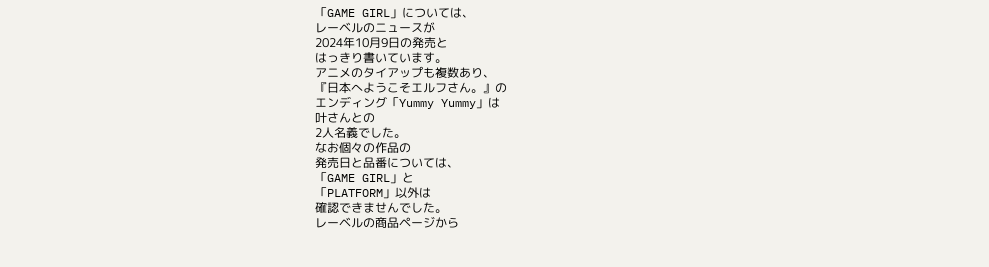「GAME GIRL」については、
レーベルのニュースが
2024年10月9日の発売と
はっきり書いています。
アニメのタイアップも複数あり、
『日本へようこそエルフさん。』の
エンディング「Yummy Yummy」は
叶さんとの
2人名義でした。
なお個々の作品の
発売日と品番については、
「GAME GIRL」と
「PLATFORM」以外は
確認できませんでした。
レーベルの商品ページから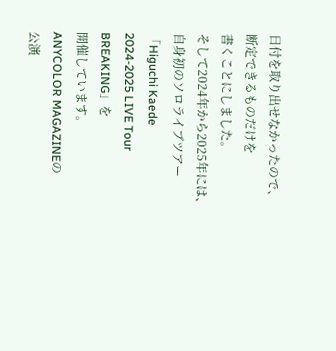日付を取り出せなかったので、
断定できるものだけを
書くことにしました。
そして2024年から2025年には、
自身初のソロライブツアー
「Higuchi Kaede
2024-2025 LIVE Tour
BREAKING」を
開催しています。
ANYCOLOR MAGAZINEの
公演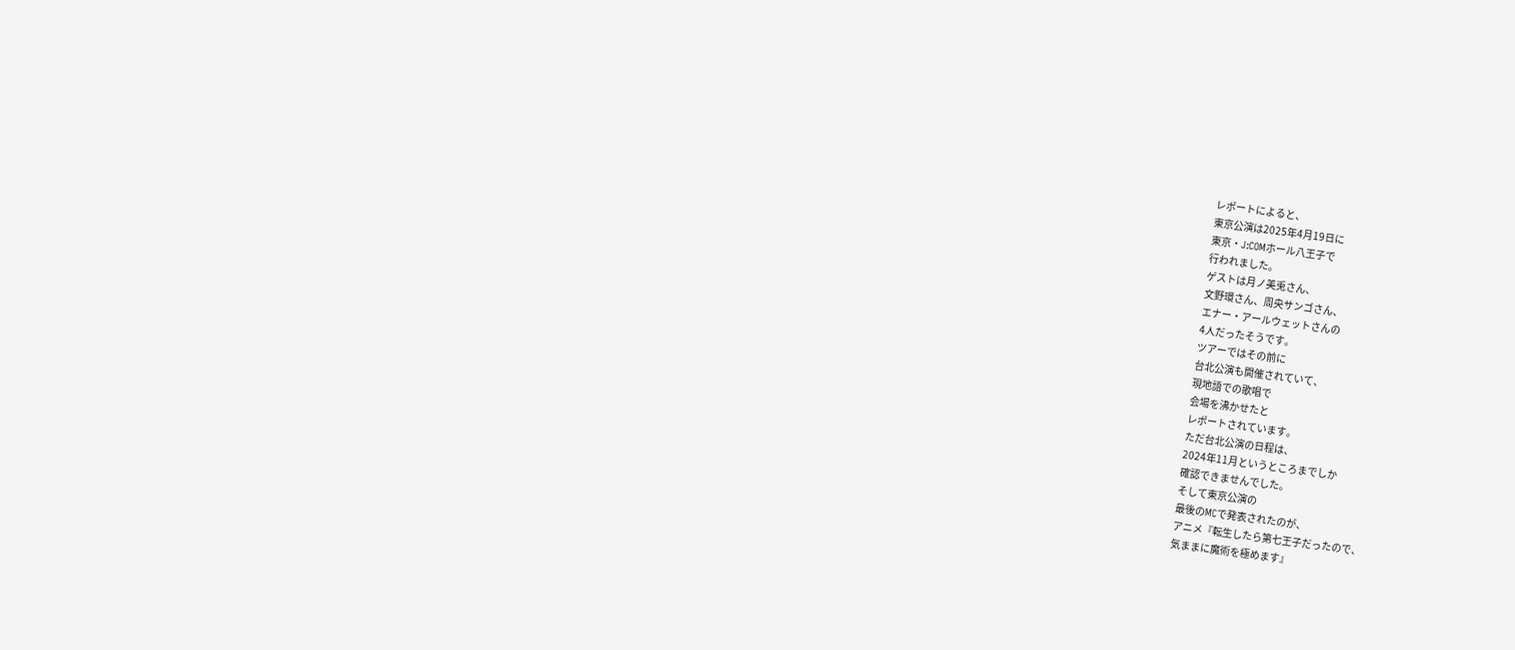レポートによると、
東京公演は2025年4月19日に
東京・J:COMホール八王子で
行われました。
ゲストは月ノ美兎さん、
文野環さん、周央サンゴさん、
エナー・アールウェットさんの
4人だったそうです。
ツアーではその前に
台北公演も開催されていて、
現地語での歌唱で
会場を沸かせたと
レポートされています。
ただ台北公演の日程は、
2024年11月というところまでしか
確認できませんでした。
そして東京公演の
最後のMCで発表されたのが、
アニメ『転生したら第七王子だったので、
気ままに魔術を極めます』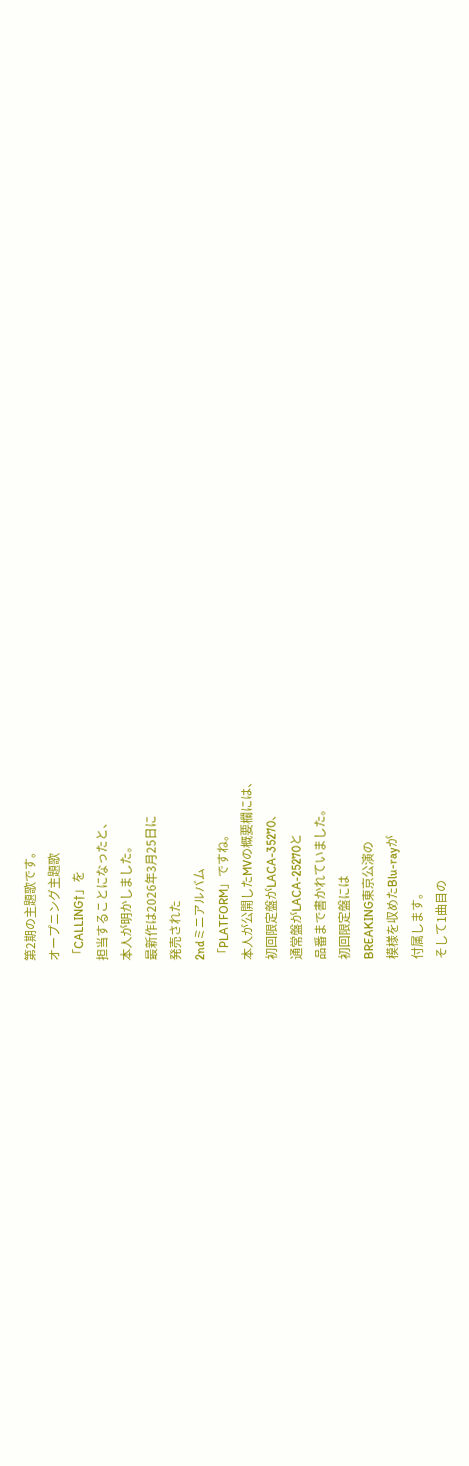第2期の主題歌です。
オープニング主題歌
「CALLING†」を
担当することになったと、
本人が明かしました。
最新作は2026年3月25日に
発売された
2ndミニアルバム
「PLATFORM」ですね。
本人が公開したMVの概要欄には、
初回限定盤がLACA-35270、
通常盤がLACA-25270と
品番まで書かれていました。
初回限定盤には
BREAKING東京公演の
模様を収めたBlu-rayが
付属します。
そして1曲目の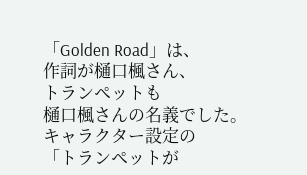「Golden Road」は、
作詞が樋口楓さん、
トランペットも
樋口楓さんの名義でした。
キャラクター設定の
「トランペットが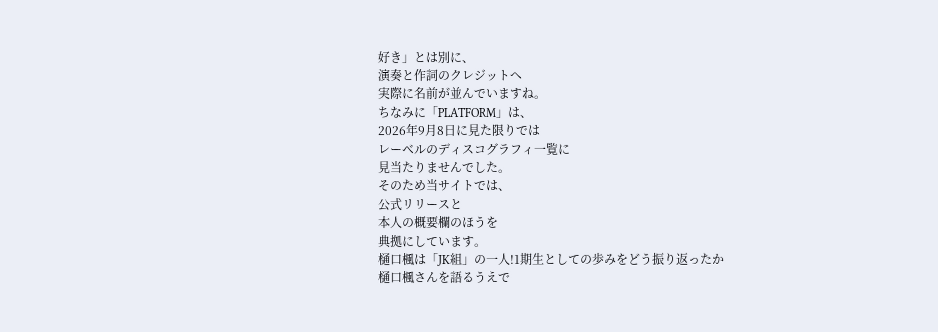好き」とは別に、
演奏と作詞のクレジットへ
実際に名前が並んでいますね。
ちなみに「PLATFORM」は、
2026年9月8日に見た限りでは
レーベルのディスコグラフィ一覧に
見当たりませんでした。
そのため当サイトでは、
公式リリースと
本人の概要欄のほうを
典拠にしています。
樋口楓は「JK組」の一人!1期生としての歩みをどう振り返ったか
樋口楓さんを語るうえで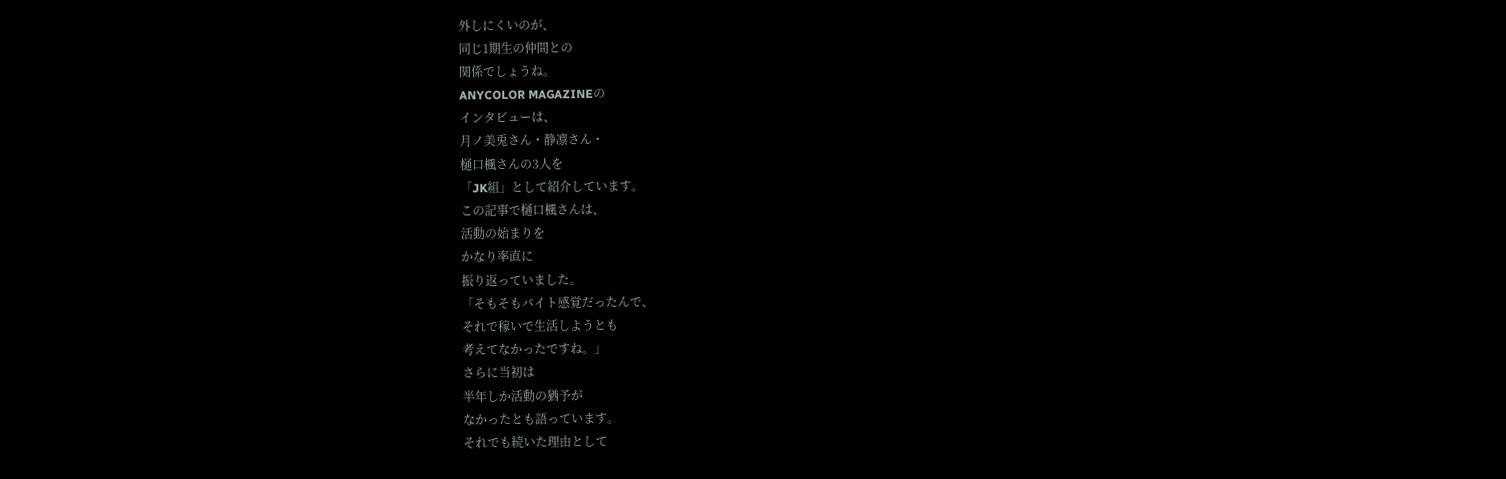外しにくいのが、
同じ1期生の仲間との
関係でしょうね。
ANYCOLOR MAGAZINEの
インタビューは、
月ノ美兎さん・静凛さん・
樋口楓さんの3人を
「JK組」として紹介しています。
この記事で樋口楓さんは、
活動の始まりを
かなり率直に
振り返っていました。
「そもそもバイト感覚だったんで、
それで稼いで生活しようとも
考えてなかったですね。」
さらに当初は
半年しか活動の猶予が
なかったとも語っています。
それでも続いた理由として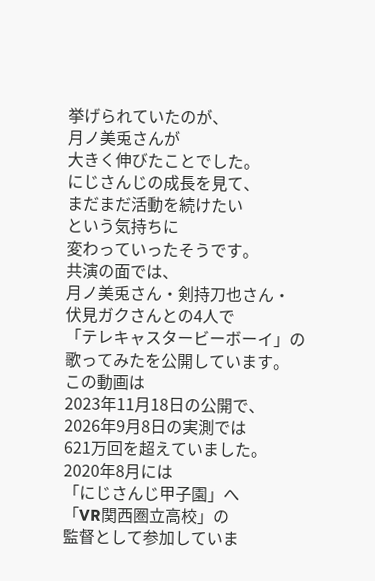挙げられていたのが、
月ノ美兎さんが
大きく伸びたことでした。
にじさんじの成長を見て、
まだまだ活動を続けたい
という気持ちに
変わっていったそうです。
共演の面では、
月ノ美兎さん・剣持刀也さん・
伏見ガクさんとの4人で
「テレキャスタービーボーイ」の
歌ってみたを公開しています。
この動画は
2023年11月18日の公開で、
2026年9月8日の実測では
621万回を超えていました。
2020年8月には
「にじさんじ甲子園」へ
「VR関西圏立高校」の
監督として参加していま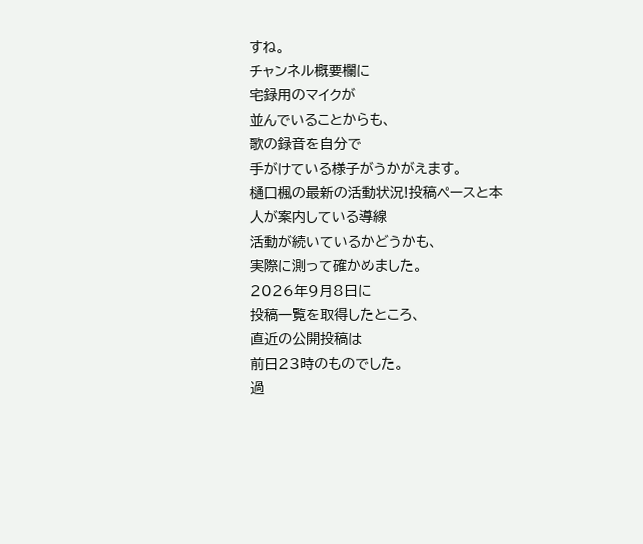すね。
チャンネル概要欄に
宅録用のマイクが
並んでいることからも、
歌の録音を自分で
手がけている様子がうかがえます。
樋口楓の最新の活動状況!投稿ペースと本人が案内している導線
活動が続いているかどうかも、
実際に測って確かめました。
2026年9月8日に
投稿一覧を取得したところ、
直近の公開投稿は
前日23時のものでした。
過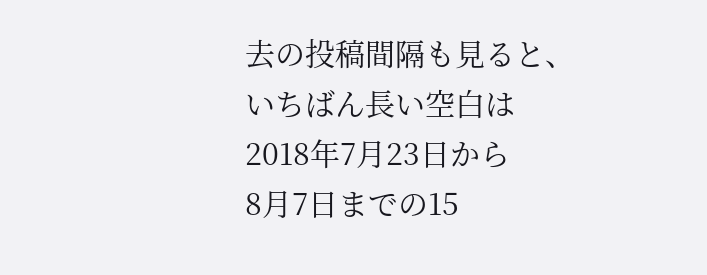去の投稿間隔も見ると、
いちばん長い空白は
2018年7月23日から
8月7日までの15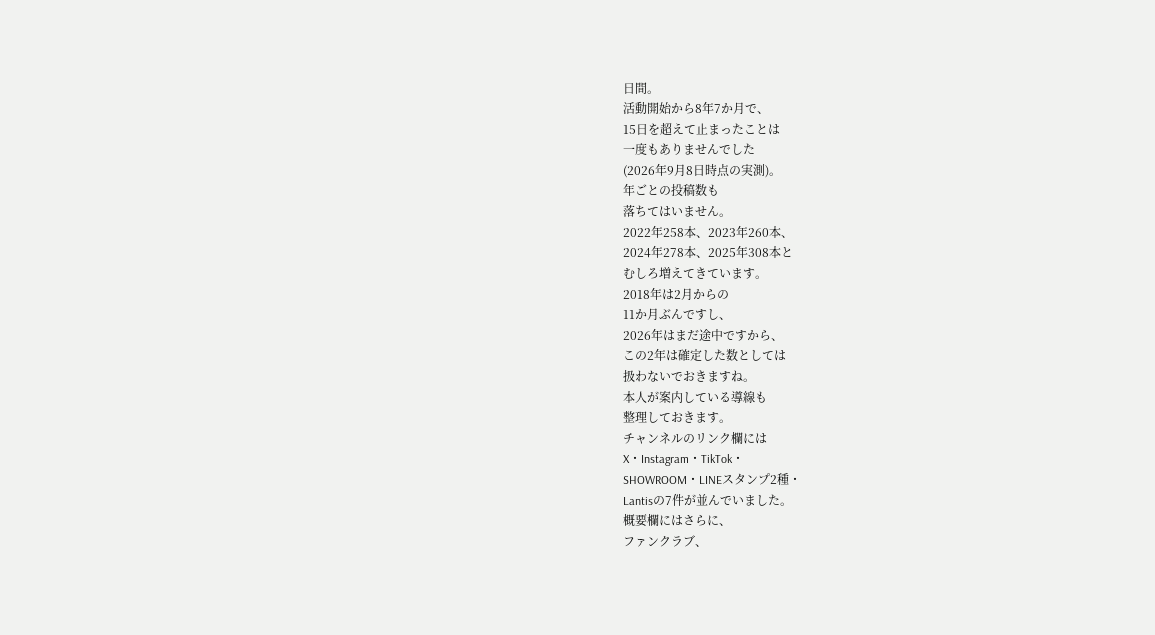日間。
活動開始から8年7か月で、
15日を超えて止まったことは
一度もありませんでした
(2026年9月8日時点の実測)。
年ごとの投稿数も
落ちてはいません。
2022年258本、2023年260本、
2024年278本、2025年308本と
むしろ増えてきています。
2018年は2月からの
11か月ぶんですし、
2026年はまだ途中ですから、
この2年は確定した数としては
扱わないでおきますね。
本人が案内している導線も
整理しておきます。
チャンネルのリンク欄には
X・Instagram・TikTok・
SHOWROOM・LINEスタンプ2種・
Lantisの7件が並んでいました。
概要欄にはさらに、
ファンクラブ、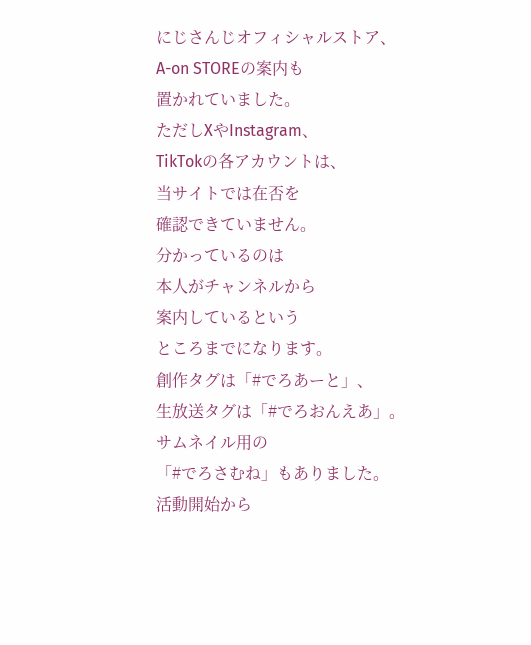にじさんじオフィシャルストア、
A-on STOREの案内も
置かれていました。
ただしXやInstagram、
TikTokの各アカウントは、
当サイトでは在否を
確認できていません。
分かっているのは
本人がチャンネルから
案内しているという
ところまでになります。
創作タグは「#でろあーと」、
生放送タグは「#でろおんえあ」。
サムネイル用の
「#でろさむね」もありました。
活動開始から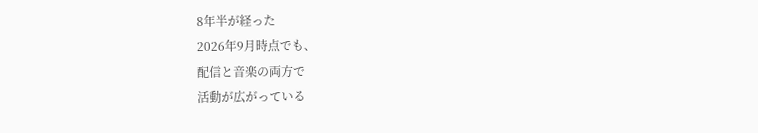8年半が経った
2026年9月時点でも、
配信と音楽の両方で
活動が広がっている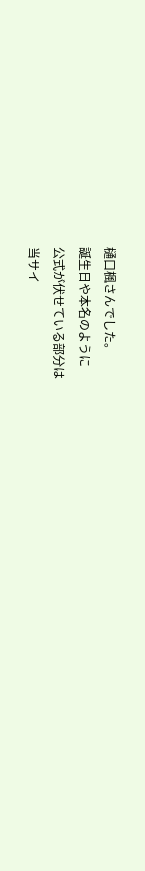樋口楓さんでした。
誕生日や本名のように
公式が伏せている部分は
当サイ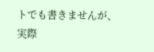トでも書きませんが、
実際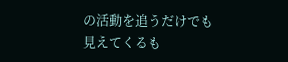の活動を追うだけでも
見えてくるも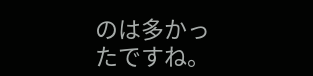のは多かったですね。